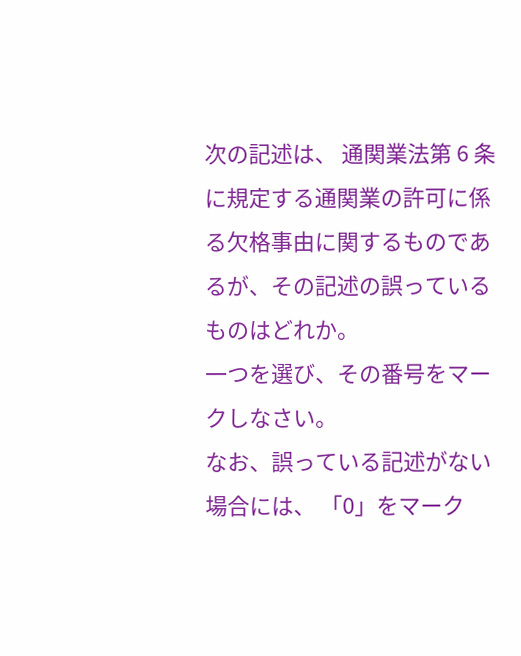次の記述は、 通関業法第 6 条に規定する通関業の許可に係る欠格事由に関するものであるが、その記述の誤っているものはどれか。
一つを選び、その番号をマークしなさい。
なお、誤っている記述がない場合には、 「0」をマーク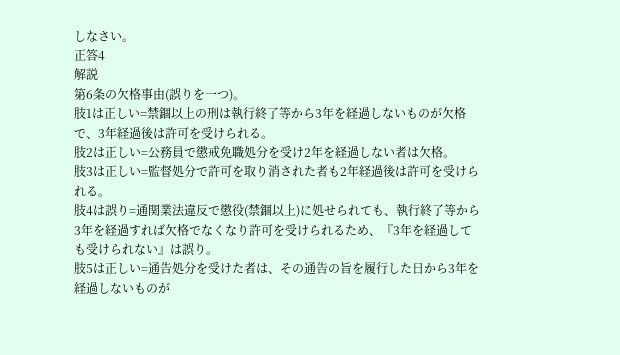しなさい。
正答4
解説
第6条の欠格事由(誤りを一つ)。
肢1は正しい=禁錮以上の刑は執行終了等から3年を経過しないものが欠格で、3年経過後は許可を受けられる。
肢2は正しい=公務員で懲戒免職処分を受け2年を経過しない者は欠格。
肢3は正しい=監督処分で許可を取り消された者も2年経過後は許可を受けられる。
肢4は誤り=通関業法違反で懲役(禁錮以上)に処せられても、執行終了等から3年を経過すれば欠格でなくなり許可を受けられるため、『3年を経過しても受けられない』は誤り。
肢5は正しい=通告処分を受けた者は、その通告の旨を履行した日から3年を経過しないものが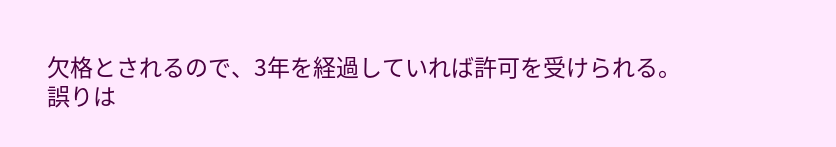欠格とされるので、3年を経過していれば許可を受けられる。
誤りは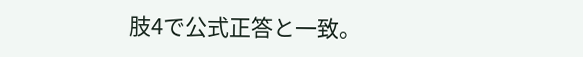肢4で公式正答と一致。